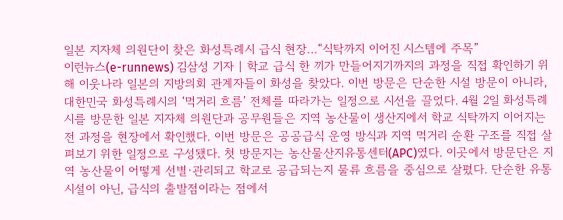일본 지자체 의원단이 찾은 화성특례시 급식 현장…“식탁까지 이어진 시스템에 주목”
이런뉴스(e-runnews) 김삼성 기자 | 학교 급식 한 끼가 만들어지기까지의 과정을 직접 확인하기 위해 이웃나라 일본의 지방의회 관계자들이 화성을 찾았다. 이번 방문은 단순한 시설 방문이 아니라, 대한민국 화성특례시의 ‘먹거리 흐름’ 전체를 따라가는 일정으로 시선을 끌었다. 4월 2일 화성특례시를 방문한 일본 지자체 의원단과 공무원들은 지역 농산물이 생산지에서 학교 식탁까지 이어지는 전 과정을 현장에서 확인했다. 이번 방문은 공공급식 운영 방식과 지역 먹거리 순환 구조를 직접 살펴보기 위한 일정으로 구성됐다. 첫 방문지는 농산물산지유통센터(APC)였다. 이곳에서 방문단은 지역 농산물이 어떻게 선별·관리되고 학교로 공급되는지 물류 흐름을 중심으로 살폈다. 단순한 유통 시설이 아닌, 급식의 출발점이라는 점에서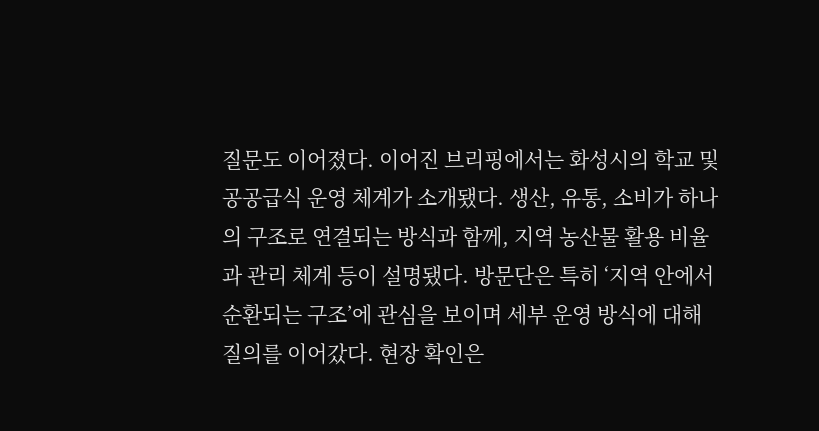질문도 이어졌다. 이어진 브리핑에서는 화성시의 학교 및 공공급식 운영 체계가 소개됐다. 생산, 유통, 소비가 하나의 구조로 연결되는 방식과 함께, 지역 농산물 활용 비율과 관리 체계 등이 설명됐다. 방문단은 특히 ‘지역 안에서 순환되는 구조’에 관심을 보이며 세부 운영 방식에 대해 질의를 이어갔다. 현장 확인은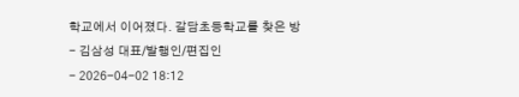학교에서 이어졌다. 갈담초등학교를 찾은 방
- 김삼성 대표/발행인/편집인
- 2026-04-02 18:12